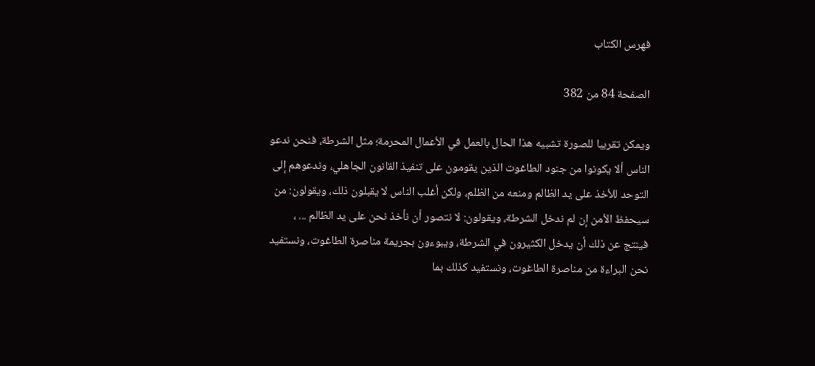فهرس الكتاب

الصفحة 84 من 382

ويمكن تقريبا للصورة تشبيه هذا الحال بالعمل في الأعمال المحرمة؛ مثل الشرطة، فنحن ندعو الناس ألا يكونوا من جنود الطاغوت الذين يقومون على تنفيذ القانون الجاهلي، وندعوهم إلى التوحد للأخذ على يد الظالم ومنعه من الظلم، ولكن أغلب الناس لا يقبلون ذلك، ويقولون: من سيحفظ الأمن إن لم ندخل الشرطة، ويقولون: لا نتصور أن نأخذ نحن على يد الظالم ... ، فينتج عن ذلك أن يدخل الكثيرون في الشرطة، ويبوءون بجريمة مناصرة الطاغوت، ونستفيد نحن البراءة من مناصرة الطاغوت، ونستفيد كذلك بما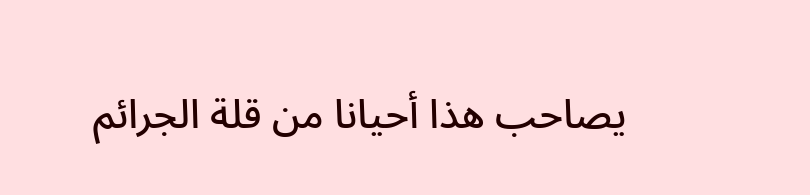يصاحب هذا أحيانا من قلة الجرائم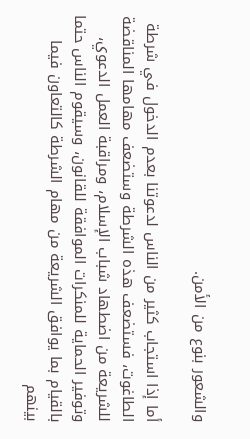والشعور بنوع من الأمن.

أما إذا استجاب كثير من الناس لدعوتنا بعدم الدخول في شرطة الطاغوت، فستضعف هذه الشرطة وستضعف مهامها المناقضة للشريعة من اضطهاد شباب الإسلام، ومراقبة العمل الدعوي، وتوفير الحماية للمنكرات الموافقة للقانون، وسيقوم الناس حتما بالقيام بما يوافق الشريعة من مهام الشرطة كالتعاون فيما بينهم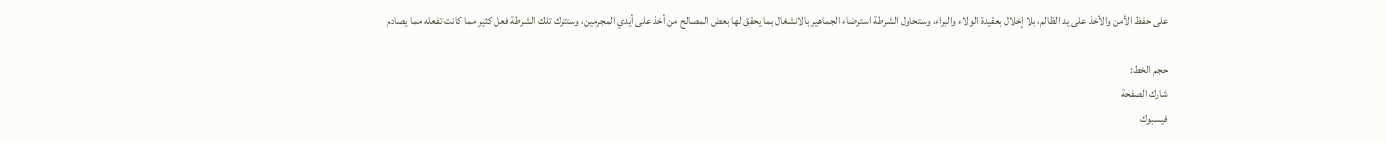على حفظ الأمن والأخذ على يد الظالم، بلا إخلال بعقيدة الولاء والبراء، وستحاول الشرطة استرضاء الجماهير بالانشغال بما يحقق لها بعض المصالح من أخذ على أيدي المجرمين، وستترك تلك الشرطة فعل كثير مما كانت تفعله مما يصادم

حجم الخط:
شارك الصفحة
فيسبوك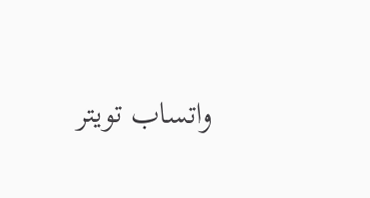واتساب تويتر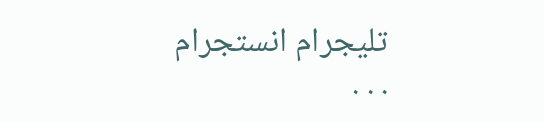تليجرام انستجرام
. . .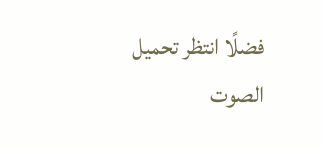فضلًا انتظر تحميل الصوت